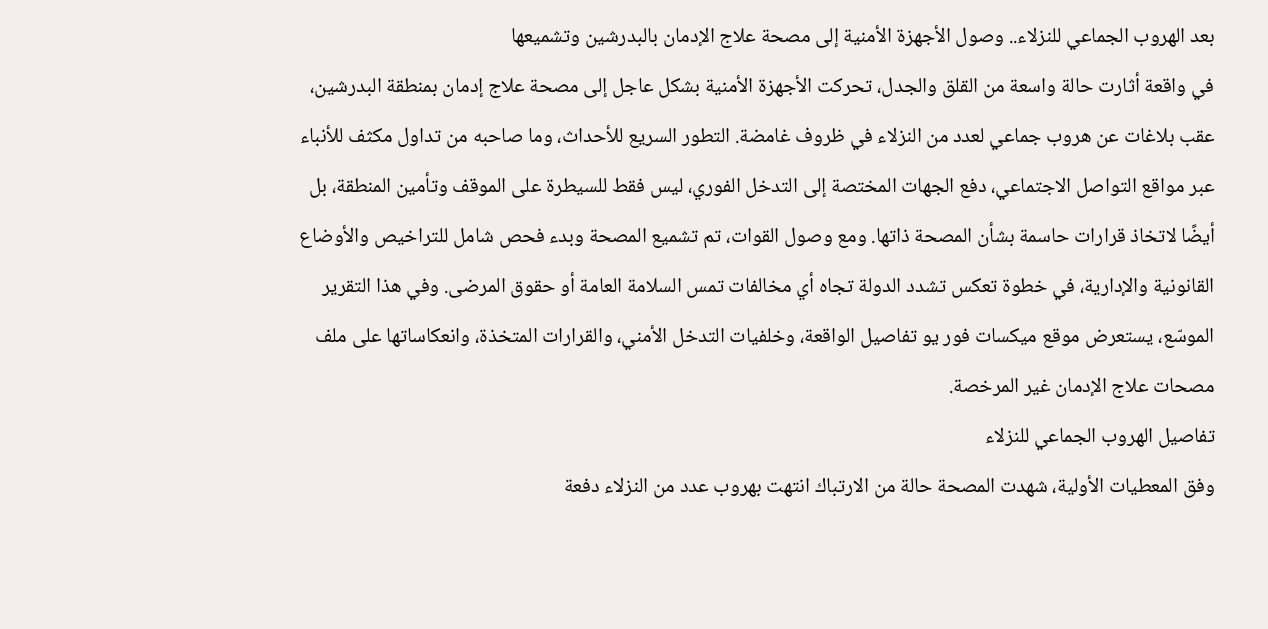بعد الهروب الجماعي للنزلاء.. وصول الأجهزة الأمنية إلى مصحة علاج الإدمان بالبدرشين وتشميعها
في واقعة أثارت حالة واسعة من القلق والجدل، تحركت الأجهزة الأمنية بشكل عاجل إلى مصحة علاج إدمان بمنطقة البدرشين، عقب بلاغات عن هروب جماعي لعدد من النزلاء في ظروف غامضة. التطور السريع للأحداث، وما صاحبه من تداول مكثف للأنباء عبر مواقع التواصل الاجتماعي، دفع الجهات المختصة إلى التدخل الفوري، ليس فقط للسيطرة على الموقف وتأمين المنطقة، بل أيضًا لاتخاذ قرارات حاسمة بشأن المصحة ذاتها. ومع وصول القوات، تم تشميع المصحة وبدء فحص شامل للتراخيص والأوضاع القانونية والإدارية، في خطوة تعكس تشدد الدولة تجاه أي مخالفات تمس السلامة العامة أو حقوق المرضى. وفي هذا التقرير الموسّع، يستعرض موقع ميكسات فور يو تفاصيل الواقعة، وخلفيات التدخل الأمني، والقرارات المتخذة، وانعكاساتها على ملف مصحات علاج الإدمان غير المرخصة.
تفاصيل الهروب الجماعي للنزلاء
وفق المعطيات الأولية، شهدت المصحة حالة من الارتباك انتهت بهروب عدد من النزلاء دفعة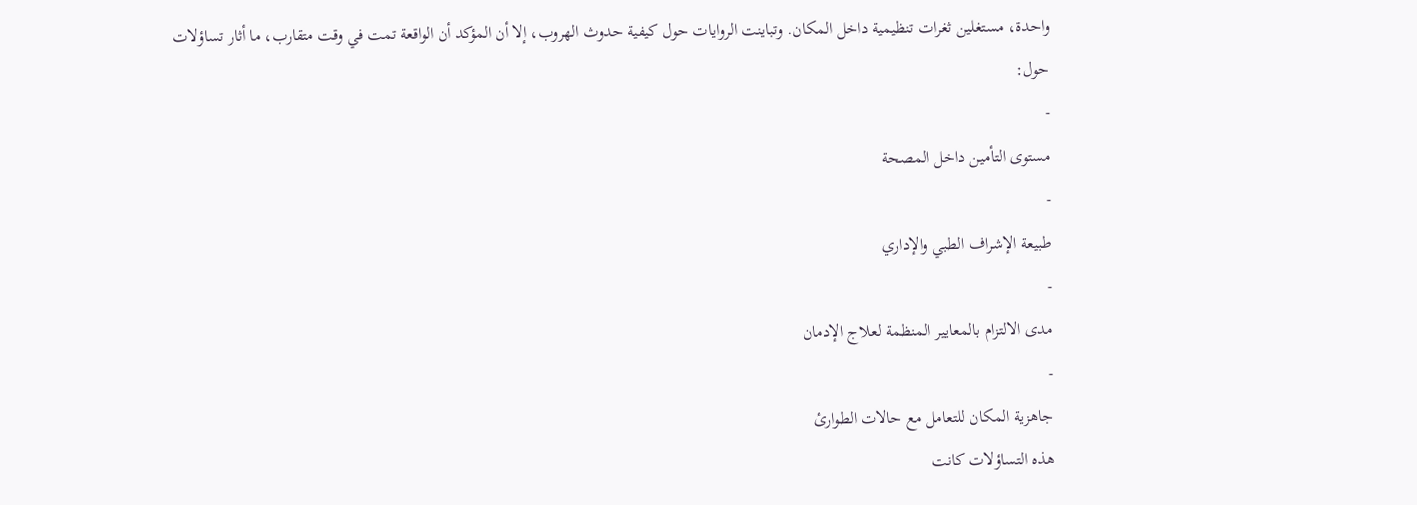واحدة، مستغلين ثغرات تنظيمية داخل المكان. وتباينت الروايات حول كيفية حدوث الهروب، إلا أن المؤكد أن الواقعة تمت في وقت متقارب، ما أثار تساؤلات حول:
-
مستوى التأمين داخل المصحة
-
طبيعة الإشراف الطبي والإداري
-
مدى الالتزام بالمعايير المنظمة لعلاج الإدمان
-
جاهزية المكان للتعامل مع حالات الطوارئ
هذه التساؤلات كانت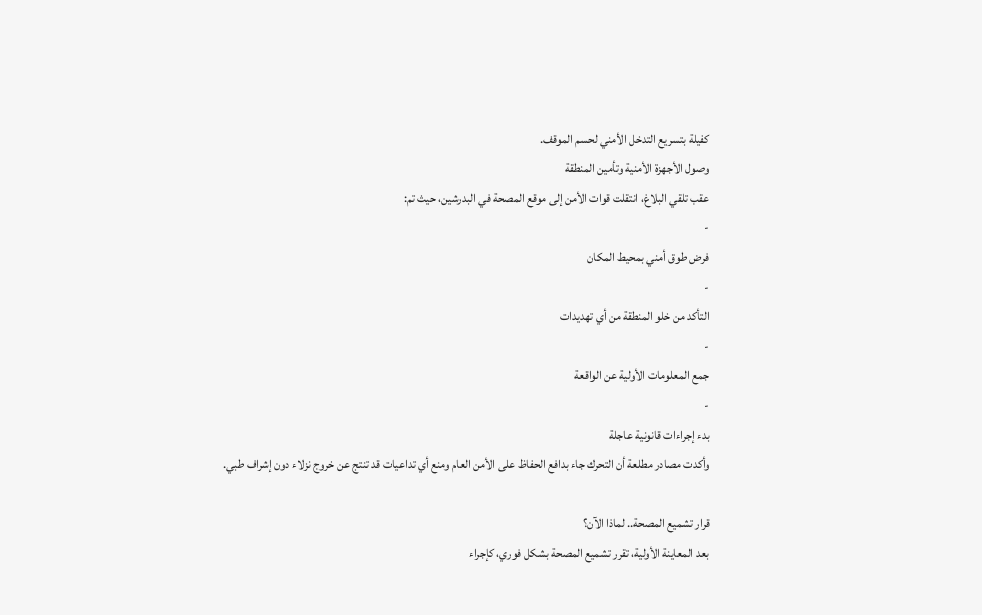كفيلة بتسريع التدخل الأمني لحسم الموقف.
وصول الأجهزة الأمنية وتأمين المنطقة
عقب تلقي البلاغ، انتقلت قوات الأمن إلى موقع المصحة في البدرشين، حيث تم:
-
فرض طوق أمني بمحيط المكان
-
التأكد من خلو المنطقة من أي تهديدات
-
جمع المعلومات الأولية عن الواقعة
-
بدء إجراءات قانونية عاجلة
وأكدت مصادر مطلعة أن التحرك جاء بدافع الحفاظ على الأمن العام ومنع أي تداعيات قد تنتج عن خروج نزلاء دون إشراف طبي.

قرار تشميع المصحة.. لماذا الآن؟
بعد المعاينة الأولية، تقرر تشميع المصحة بشكل فوري، كإجراء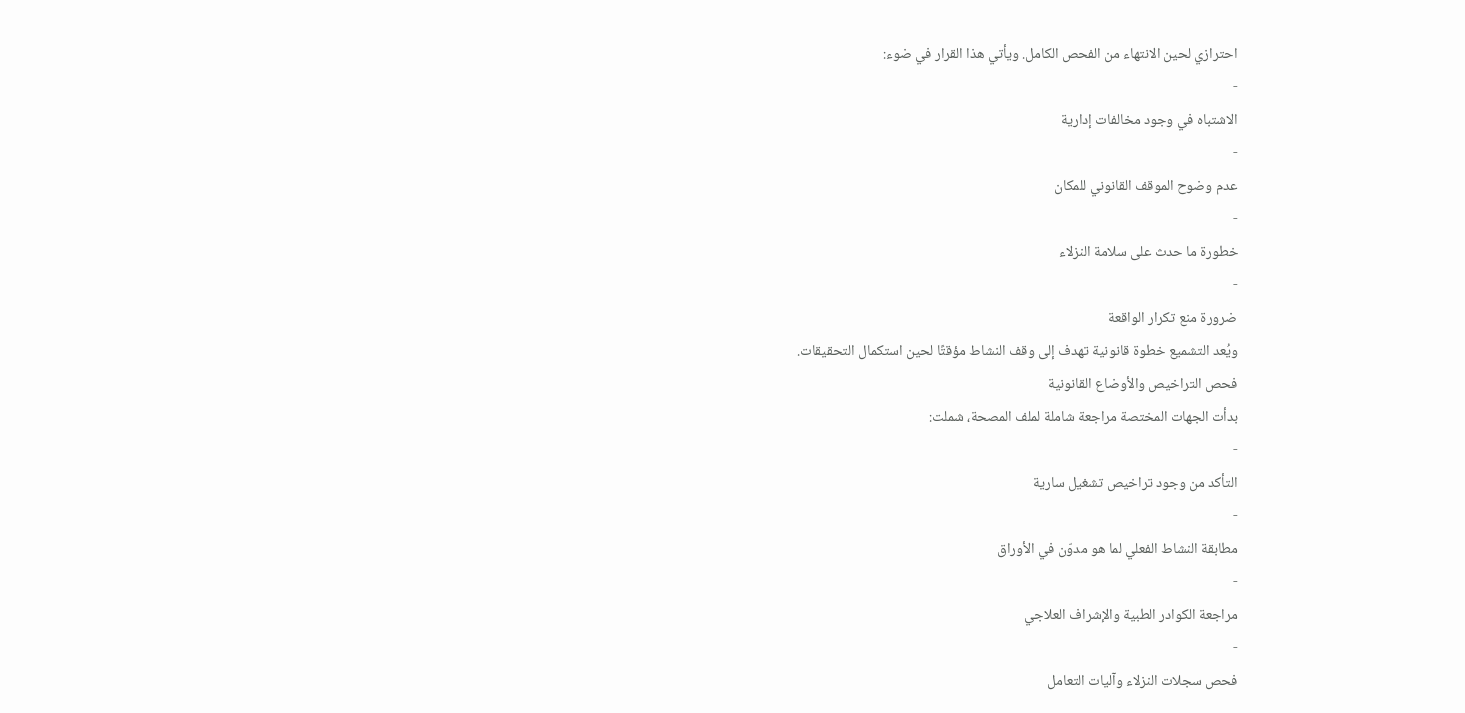احترازي لحين الانتهاء من الفحص الكامل. ويأتي هذا القرار في ضوء:
-
الاشتباه في وجود مخالفات إدارية
-
عدم وضوح الموقف القانوني للمكان
-
خطورة ما حدث على سلامة النزلاء
-
ضرورة منع تكرار الواقعة
ويُعد التشميع خطوة قانونية تهدف إلى وقف النشاط مؤقتًا لحين استكمال التحقيقات.
فحص التراخيص والأوضاع القانونية
بدأت الجهات المختصة مراجعة شاملة لملف المصحة، شملت:
-
التأكد من وجود تراخيص تشغيل سارية
-
مطابقة النشاط الفعلي لما هو مدوّن في الأوراق
-
مراجعة الكوادر الطبية والإشراف العلاجي
-
فحص سجلات النزلاء وآليات التعامل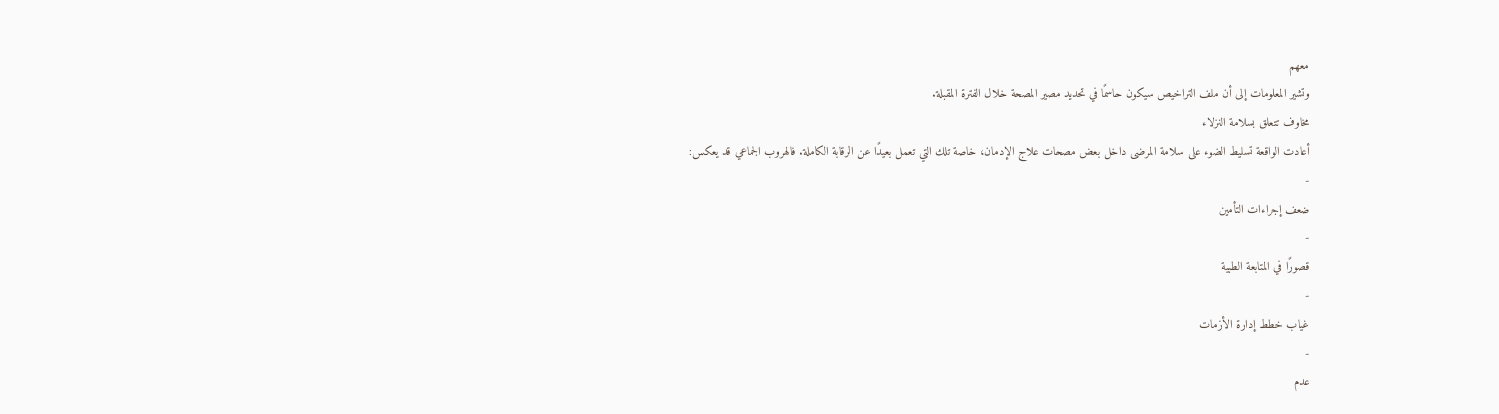معهم
وتشير المعلومات إلى أن ملف التراخيص سيكون حاسمًا في تحديد مصير المصحة خلال الفترة المقبلة.
مخاوف تتعلق بسلامة النزلاء
أعادت الواقعة تسليط الضوء على سلامة المرضى داخل بعض مصحات علاج الإدمان، خاصة تلك التي تعمل بعيدًا عن الرقابة الكاملة. فالهروب الجماعي قد يعكس:
-
ضعف إجراءات التأمين
-
قصورًا في المتابعة الطبية
-
غياب خطط إدارة الأزمات
-
عدم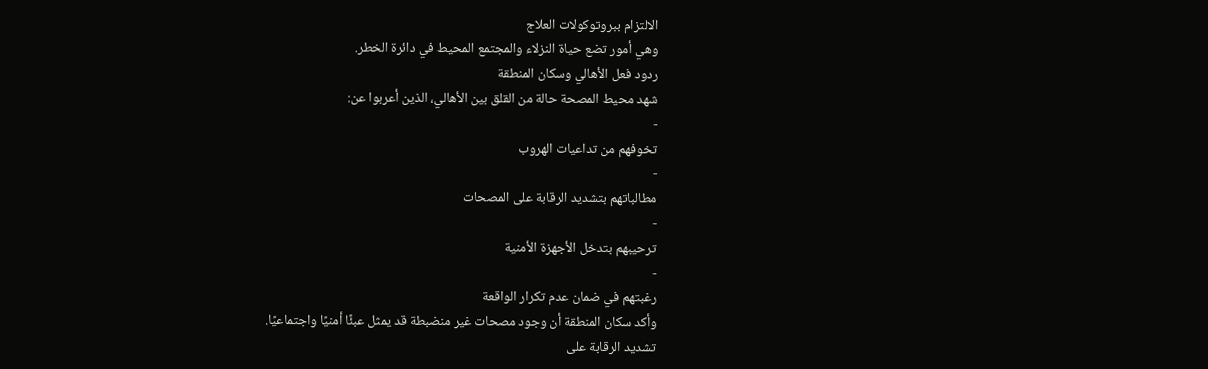الالتزام ببروتوكولات العلاج
وهي أمور تضع حياة النزلاء والمجتمع المحيط في دائرة الخطر.
ردود فعل الأهالي وسكان المنطقة
شهد محيط المصحة حالة من القلق بين الأهالي، الذين أعربوا عن:
-
تخوفهم من تداعيات الهروب
-
مطالباتهم بتشديد الرقابة على المصحات
-
ترحيبهم بتدخل الأجهزة الأمنية
-
رغبتهم في ضمان عدم تكرار الواقعة
وأكد سكان المنطقة أن وجود مصحات غير منضبطة قد يمثل عبئًا أمنيًا واجتماعيًا.
تشديد الرقابة على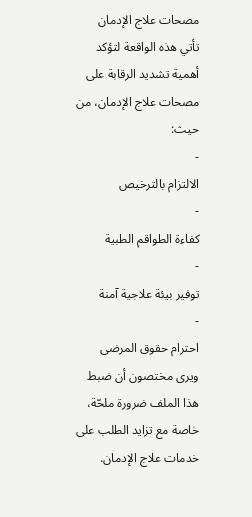مصحات علاج الإدمان
تأتي هذه الواقعة لتؤكد أهمية تشديد الرقابة على مصحات علاج الإدمان، من حيث:
-
الالتزام بالترخيص
-
كفاءة الطواقم الطبية
-
توفير بيئة علاجية آمنة
-
احترام حقوق المرضى
ويرى مختصون أن ضبط هذا الملف ضرورة ملحّة، خاصة مع تزايد الطلب على خدمات علاج الإدمان.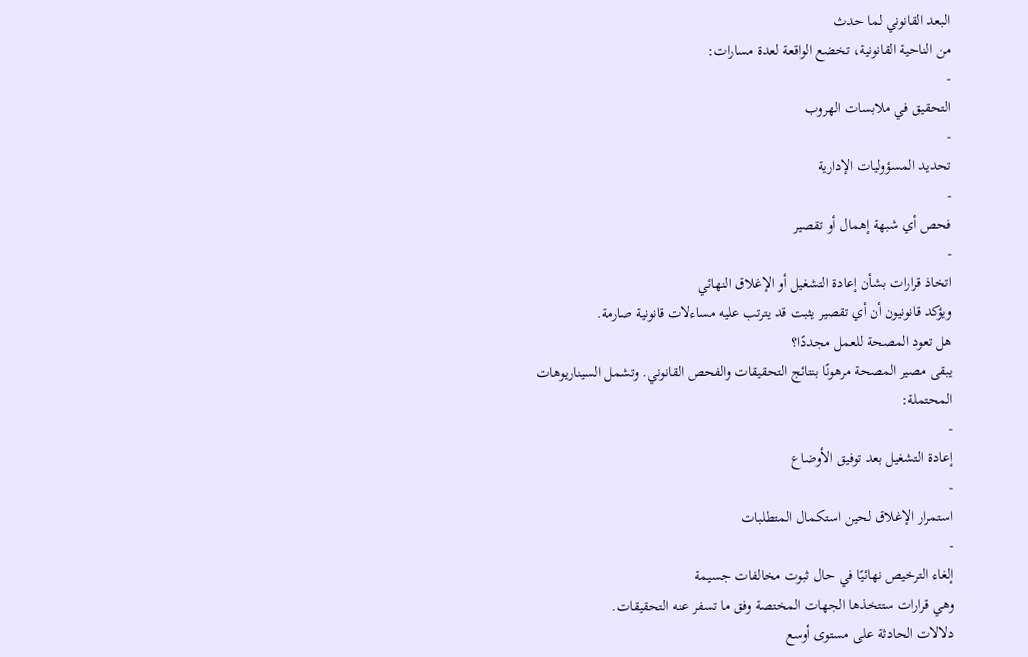البعد القانوني لما حدث
من الناحية القانونية، تخضع الواقعة لعدة مسارات:
-
التحقيق في ملابسات الهروب
-
تحديد المسؤوليات الإدارية
-
فحص أي شبهة إهمال أو تقصير
-
اتخاذ قرارات بشأن إعادة التشغيل أو الإغلاق النهائي
ويؤكد قانونيون أن أي تقصير يثبت قد يترتب عليه مساءلات قانونية صارمة.
هل تعود المصحة للعمل مجددًا؟
يبقى مصير المصحة مرهونًا بنتائج التحقيقات والفحص القانوني. وتشمل السيناريوهات المحتملة:
-
إعادة التشغيل بعد توفيق الأوضاع
-
استمرار الإغلاق لحين استكمال المتطلبات
-
إلغاء الترخيص نهائيًا في حال ثبوت مخالفات جسيمة
وهي قرارات ستتخذها الجهات المختصة وفق ما تسفر عنه التحقيقات.
دلالات الحادثة على مستوى أوسع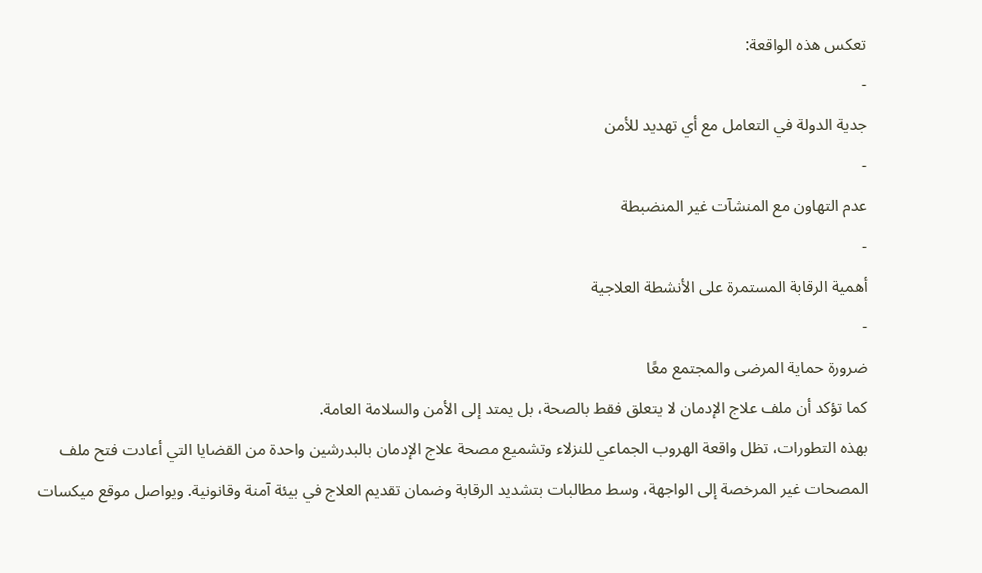تعكس هذه الواقعة:
-
جدية الدولة في التعامل مع أي تهديد للأمن
-
عدم التهاون مع المنشآت غير المنضبطة
-
أهمية الرقابة المستمرة على الأنشطة العلاجية
-
ضرورة حماية المرضى والمجتمع معًا
كما تؤكد أن ملف علاج الإدمان لا يتعلق فقط بالصحة، بل يمتد إلى الأمن والسلامة العامة.
بهذه التطورات، تظل واقعة الهروب الجماعي للنزلاء وتشميع مصحة علاج الإدمان بالبدرشين واحدة من القضايا التي أعادت فتح ملف المصحات غير المرخصة إلى الواجهة، وسط مطالبات بتشديد الرقابة وضمان تقديم العلاج في بيئة آمنة وقانونية. ويواصل موقع ميكسات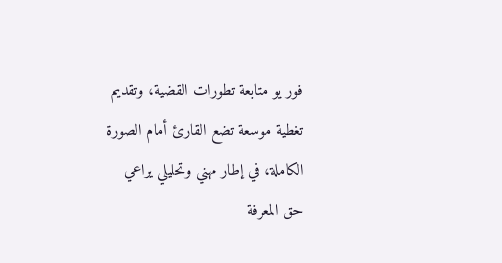فور يو متابعة تطورات القضية، وتقديم تغطية موسعة تضع القارئ أمام الصورة الكاملة، في إطار مهني وتحليلي يراعي حق المعرفة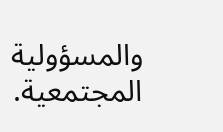والمسؤولية المجتمعية.